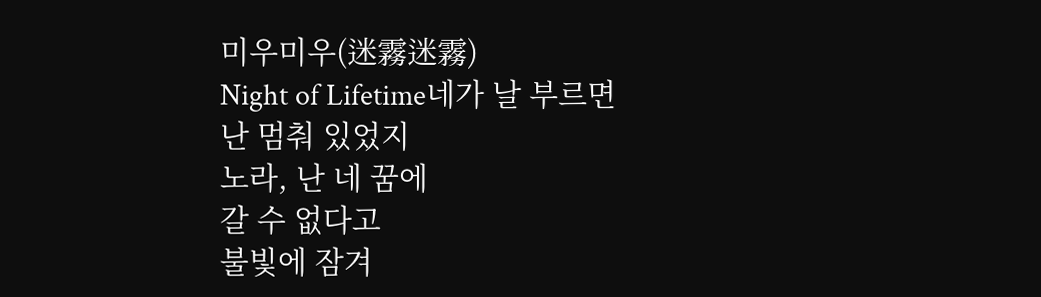미우미우(迷霧迷霧)
Night of Lifetime네가 날 부르면
난 멈춰 있었지
노라, 난 네 꿈에
갈 수 없다고
불빛에 잠겨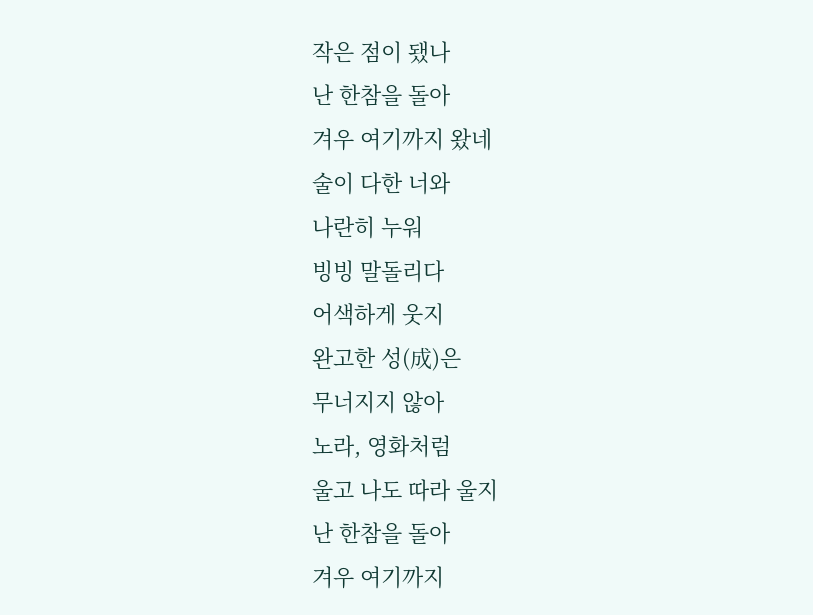작은 점이 됐나
난 한참을 돌아
겨우 여기까지 왔네
술이 다한 너와
나란히 누워
빙빙 말돌리다
어색하게 웃지
완고한 성(成)은
무너지지 않아
노라, 영화처럼
울고 나도 따라 울지
난 한참을 돌아
겨우 여기까지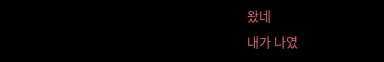왔네
내가 나였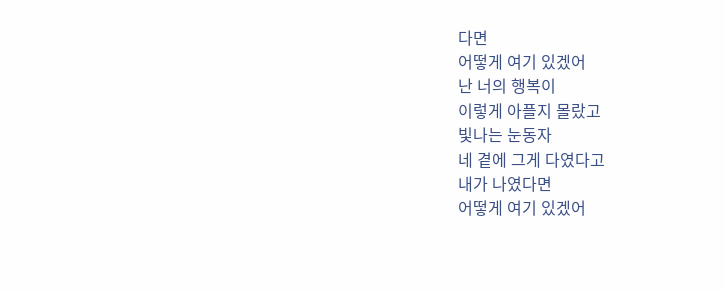다면
어떻게 여기 있겠어
난 너의 행복이
이렇게 아플지 몰랐고
빛나는 눈동자
네 곁에 그게 다였다고
내가 나였다면
어떻게 여기 있겠어